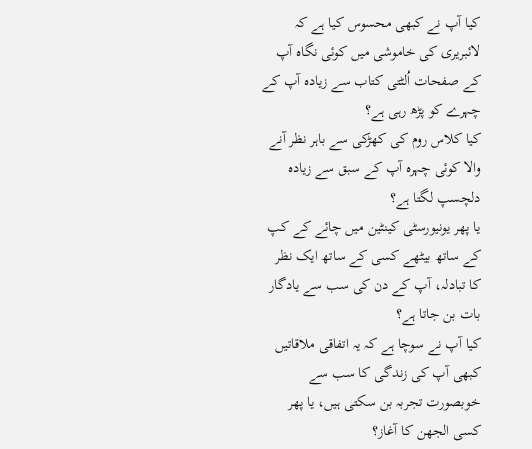کیا آپ نے کبھی محسوس کیا ہے کہ لائبریری کی خاموشی میں کوئی نگاہ آپ کے صفحات اُلٹتی کتاب سے زیادہ آپ کے چہرے کو پڑھ رہی ہے؟
کیا کلاس روم کی کھڑکی سے باہر نظر آنے والا کوئی چہرہ آپ کے سبق سے زیادہ دلچسپ لگتا ہے؟
یا پھر یونیورسٹی کینٹین میں چائے کے کپ کے ساتھ بیٹھے کسی کے ساتھ ایک نظر کا تبادلہ، آپ کے دن کی سب سے یادگار بات بن جاتا ہے؟
کیا آپ نے سوچا ہے کہ یہ اتفاقی ملاقاتیں کبھی آپ کی زندگی کا سب سے خوبصورت تجربہ بن سکتی ہیں، یا پھر کسی الجھن کا آغاز؟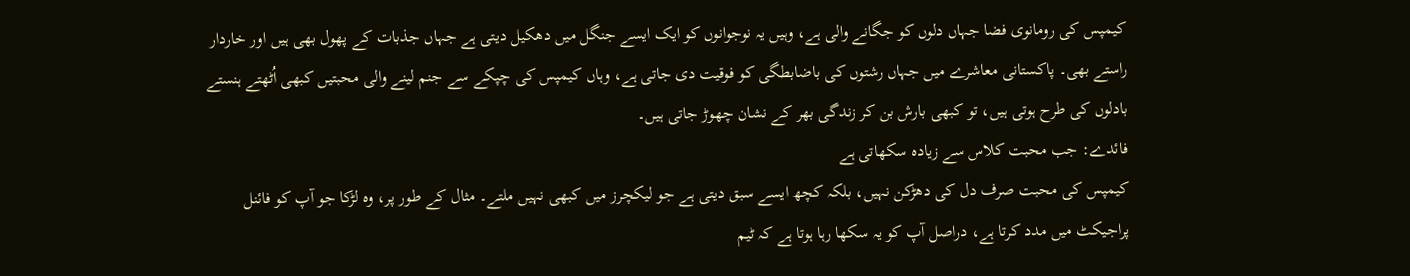کیمپس کی رومانوی فضا جہاں دلوں کو جگانے والی ہے، وہیں یہ نوجوانوں کو ایک ایسے جنگل میں دھکیل دیتی ہے جہاں جذبات کے پھول بھی ہیں اور خاردار راستے بھی۔ پاکستانی معاشرے میں جہاں رشتوں کی باضابطگی کو فوقیت دی جاتی ہے، وہاں کیمپس کی چپکے سے جنم لینے والی محبتیں کبھی اُٹھتے ہنستے بادلوں کی طرح ہوتی ہیں، تو کبھی بارش بن کر زندگی بھر کے نشان چھوڑ جاتی ہیں۔
فائدے: جب محبت کلاس سے زیادہ سکھاتی ہے
کیمپس کی محبت صرف دل کی دھڑکن نہیں، بلکہ کچھ ایسے سبق دیتی ہے جو لیکچرز میں کبھی نہیں ملتے۔ مثال کے طور پر، وہ لڑکا جو آپ کو فائنل پراجیکٹ میں مدد کرتا ہے، دراصل آپ کو یہ سکھا رہا ہوتا ہے کہ ٹیم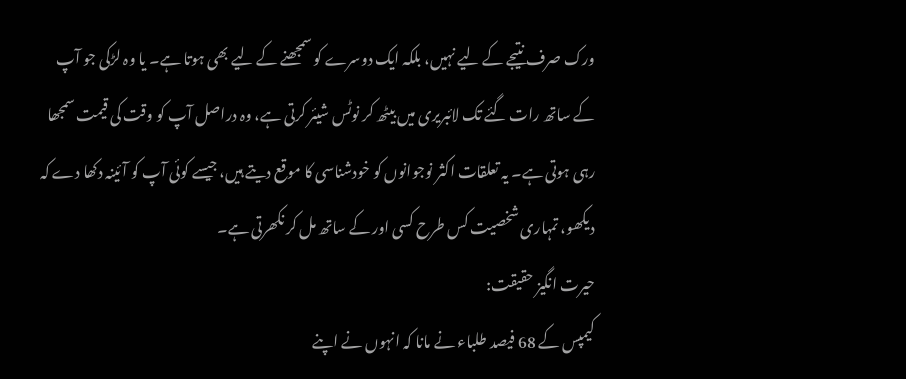ورک صرف نتیجے کے لیے نہیں، بلکہ ایک دوسرے کو سمجھنے کے لیے بھی ہوتا ہے۔ یا وہ لڑکی جو آپ کے ساتھ رات گئے تک لائبریری میں بیٹھ کر نوٹس شیئر کرتی ہے، وہ دراصل آپ کو وقت کی قیمت سمجھا رہی ہوتی ہے۔ یہ تعلقات اکثر نوجوانوں کو خودشناسی کا موقع دیتے ہیں، جیسے کوئی آپ کو آئینہ دکھا دے کہ دیکھو، تمہاری شخصیت کس طرح کسی اور کے ساتھ مل کر نکھرتی ہے۔
حیرت انگیز حقیقت:
کیمپس کے 68 فیصد طلباء نے مانا کہ انہوں نے اپنے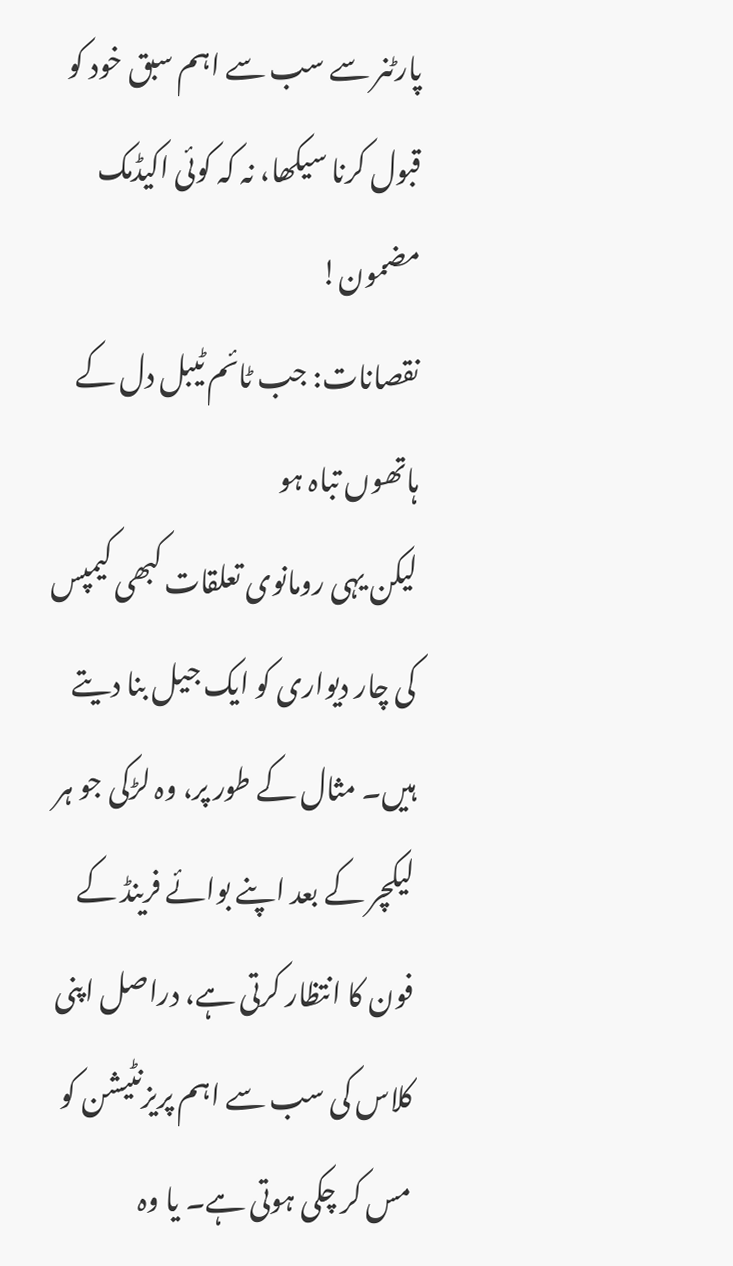پارٹنر سے سب سے اہم سبق خود کو قبول کرنا سیکھا، نہ کہ کوئی اکیڈمک مضمون!
نقصانات: جب ٹائم ٹیبل دل کے ہاتھوں تباہ ہو
لیکن یہی رومانوی تعلقات کبھی کیمپس کی چار دیواری کو ایک جیل بنا دیتے ہیں۔ مثال کے طور پر، وہ لڑکی جو ہر لیکچر کے بعد اپنے بوائے فرینڈ کے فون کا انتظار کرتی ہے، دراصل اپنی کلاس کی سب سے اہم پریزنٹیشن کو مس کر چکی ہوتی ہے۔ یا وہ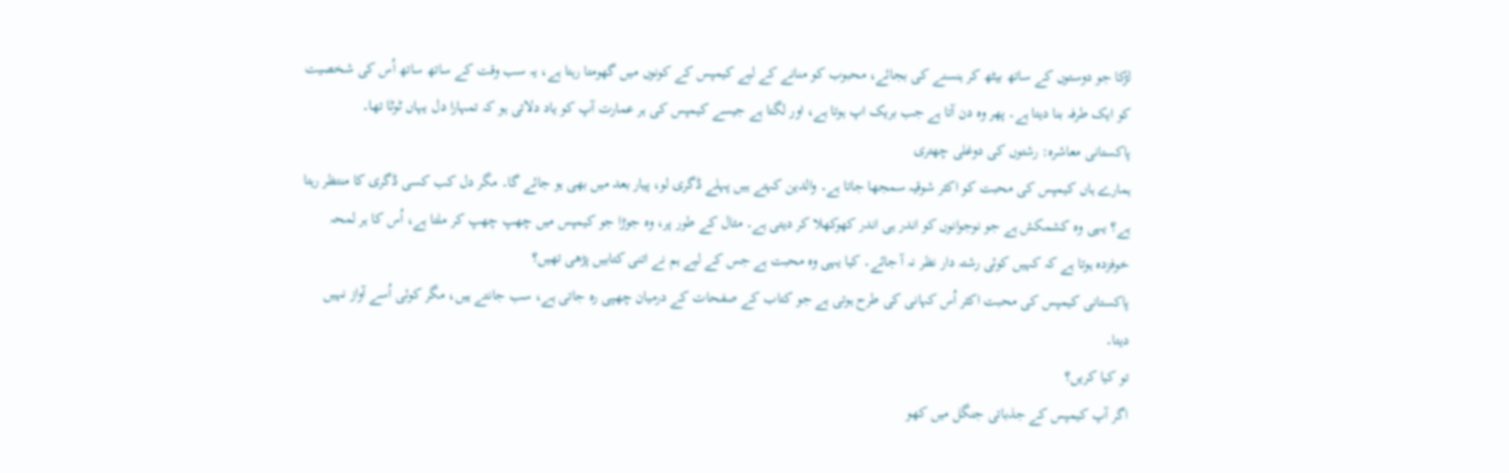لڑکا جو دوستوں کے ساتھ بیٹھ کر ہنسنے کی بجائے، محبوب کو منانے کے لیے کیمپس کے کونوں میں گھومتا رہتا ہے، یہ سب وقت کے ساتھ ساتھ اُس کی شخصیت کو ایک طرفہ بنا دیتا ہے۔ پھر وہ دن آتا ہے جب بریک اپ ہوتا ہے، اور لگتا ہے جیسے کیمپس کی ہر عمارت آپ کو یاد دلاتی ہو کہ تمہارا دل یہاں ٹوٹا تھا۔
پاکستانی معاشرہ: رشتوں کی دوغلی چھتری
ہمارے ہاں کیمپس کی محبت کو اکثر شوقیہ سمجھا جاتا ہے۔ والدین کہتے ہیں پہلے ڈگری لو، پیار بعد میں بھی ہو جائے گا۔ مگر دل کب کسی ڈگری کا منتظر رہتا ہے؟ یہی وہ کشمکش ہے جو نوجوانوں کو اندر ہی اندر کھوکھلا کر دیتی ہے۔ مثال کے طور پر، وہ جوڑا جو کیمپس میں چھپ چھپ کر ملتا ہے، اُس کا ہر لمحہ خوفزدہ ہوتا ہے کہ کہیں کوئی رشتہ دار نظر نہ آ جائے۔ کیا یہی وہ محبت ہے جس کے لیے ہم نے اتنی کتابیں پڑھی تھیں؟
پاکستانی کیمپس کی محبت اکثر اُس کہانی کی طرح ہوتی ہے جو کتاب کے صفحات کے درمیان چھپی رہ جاتی ہے، سب جانتے ہیں، مگر کوئی اُسے آواز نہیں دیتا۔
تو کیا کریں؟
اگر آپ کیمپس کے جذباتی جنگل میں کھو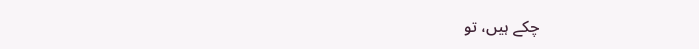چکے ہیں، تو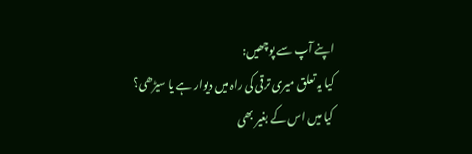اپنے آپ سے پوچھیں:
کیا یہ تعلق میری ترقی کی راہ میں دیوار ہے یا سیڑھی؟
کیا میں اس کے بغیر بھی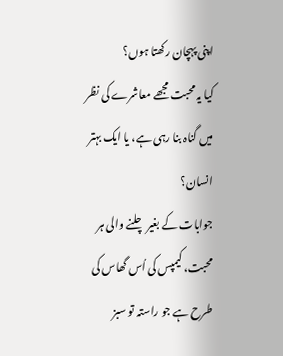اپنی پہچان رکھتا ہوں؟
کیا یہ محبت مجھے معاشرے کی نظر میں گناہ بنا رہی ہے، یا ایک بہتر انسان؟
جوابات کے بغیر چلنے والی ہر محبت، کیمپس کی اُس گھاس کی طرح ہے جو راستہ تو سبز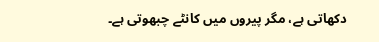دکھاتی ہے، مگر پیروں میں کانٹے چبھوتی ہے۔